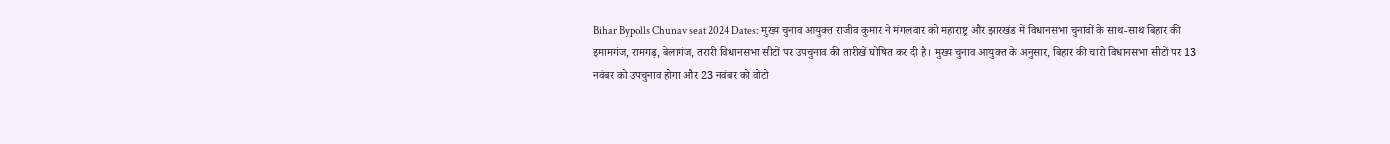Bihar Bypolls Chunav seat 2024 Dates: मुख्य चुनाव आयुक्त राजीव कुमार ने मंगलवार को महाराष्ट्र और झारखंड में विधानसभा चुनावों के साथ-साथ बिहार की इमामगंज, रामगढ़, बेलागंज, तरारी विधानसभा सीटों पर उपचुनाव की तारीखें घोषित कर दी है। मुख्य चुनाव आयुक्त के अनुसार, बिहार की चारो विधानसभा सीटों पर 13 नवंबर को उपचुनाव होगा और 23 नवंबर को वोटो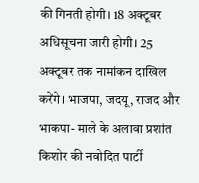की गिनती होगी। 18 अक्टूबर अधिसूचना जारी होगी। 25 अक्टूबर तक नामांकन दाखिल करेंगे। भाजपा, जदयू, राजद और भाकपा- माले के अलावा प्रशांत किशोर की नवोदित पार्टी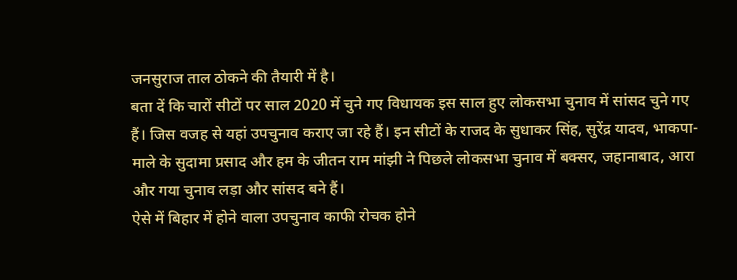जनसुराज ताल ठोकने की तैयारी में है।
बता दें कि चारों सीटों पर साल 2020 में चुने गए विधायक इस साल हुए लोकसभा चुनाव में सांसद चुने गए हैं। जिस वजह से यहां उपचुनाव कराए जा रहे हैं। इन सीटों के राजद के सुधाकर सिंह, सुरेंद्र यादव, भाकपा-माले के सुदामा प्रसाद और हम के जीतन राम मांझी ने पिछले लोकसभा चुनाव में बक्सर, जहानाबाद, आरा और गया चुनाव लड़ा और सांसद बने हैं।
ऐसे में बिहार में होने वाला उपचुनाव काफी रोचक होने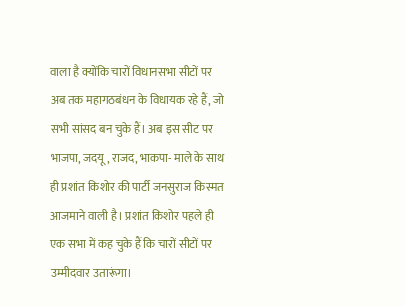वाला है क्योंकि चारों विधानसभा सीटों पर अब तक महागठबंधन के विधायक रहे हैं, जो सभी सांसद बन चुके हैं। अब इस सीट पर भाजपा, जदयू, राजद, भाकपा- माले के साथ ही प्रशांत किशोर की पार्टी जनसुराज किस्मत आजमाने वाली है। प्रशांत किशोर पहले ही एक सभा में कह चुके हैं कि चारों सीटों पर उम्मीदवार उतारूंगा।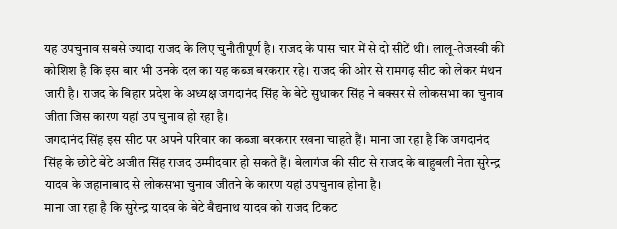यह उपचुनाव सबसे ज्यादा राजद के लिए चुनौतीपूर्ण है। राजद के पास चार में से दो सीटें थी। लालू-तेजस्वी की कोशिश है कि इस बार भी उनके दल का यह कब्ज बरकरार रहे। राजद की ओर से रामगढ़ सीट को लेकर मंथन जारी है। राजद के बिहार प्रदेश के अध्यक्ष जगदानंद सिंह के बेटे सुधाकर सिंह ने बक्सर से लोकसभा का चुनाव जीता जिस कारण यहां उप चुनाव हो रहा है।
जगदानंद सिंह इस सीट पर अपने परिवार का कब्जा बरकरार रखना चाहते हैं। माना जा रहा है कि जगदानंद सिंह के छोटे बेटे अजीत सिंह राजद उम्मीदवार हो सकते हैं। बेलागंज की सीट से राजद के बाहुबली नेता सुरेन्द्र यादव के जहानाबाद से लोकसभा चुनाव जीतने के कारण यहां उपचुनाव होना है।
माना जा रहा है कि सुरेन्द्र यादव के बेटे बैद्यनाथ यादव को राजद टिकट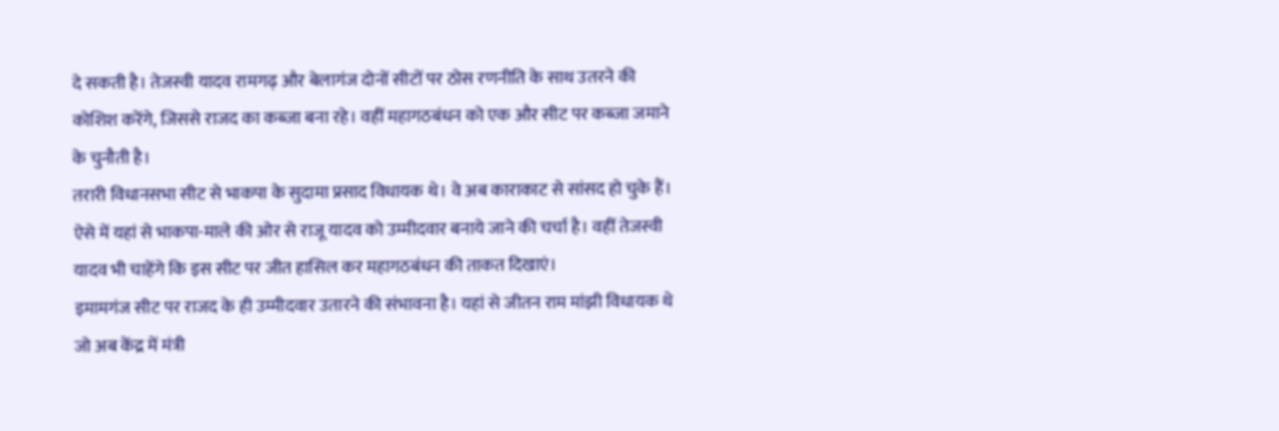दे सकती है। तेजस्वी यादव रामगढ़ और बेलागंज दोनों सीटों पर ठोस रणनीति के साथ उतरने की कोशिश करेंगे, जिससे राजद का कब्जा बना रहे। वहीं महागठबंधन को एक और सीट पर कब्जा जमाने के चुनौती है।
तरारी विधानसभा सीट से भाकपा के सुदामा प्रसाद विधायक थे। वे अब काराकाट से सांसद हो चुके हैं। ऐसे में यहां से भाकपा-माले की ओर से राजू यादव को उम्मीदवार बनाये जाने की चर्चा है। वहीं तेजस्वी यादव भी चाहेंगे कि इस सीट पर जीत हासिल कर महागठबंधन की ताकत दिखाएं।
इमामगंज सीट पर राजद के ही उम्मीदवार उतारने की संभावना है। यहां से जीतन राम मांझी विधायक थे जो अब केंद्र में मंत्री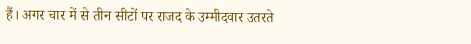हैं। अगर चार में से तीन सीटों पर राजद के उम्मीदवार उतरते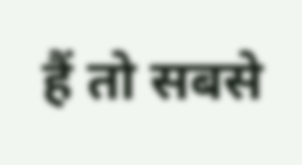हैं तो सबसे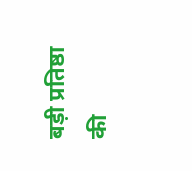बड़ी प्रतिष्ठा की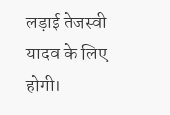लड़ाई तेजस्वी यादव के लिए होगी।